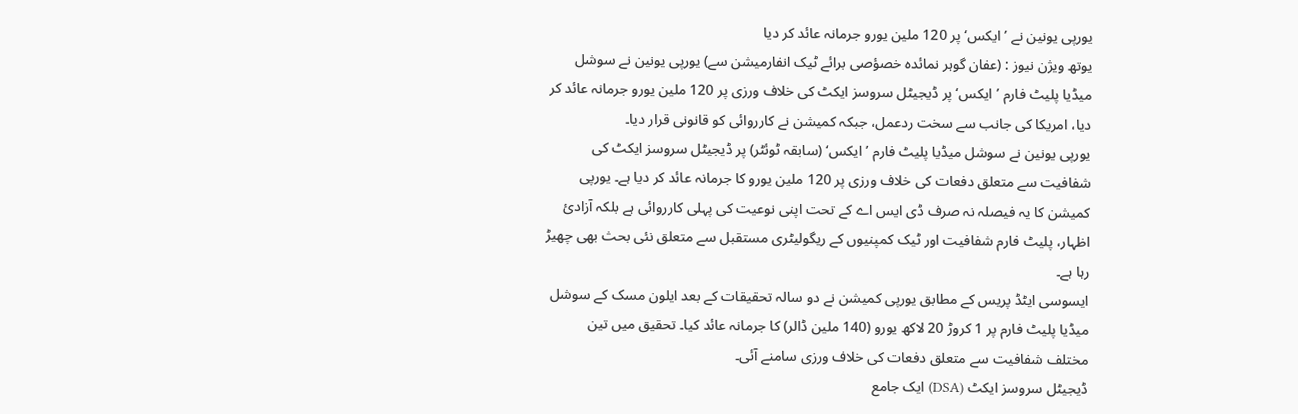یورپی یونین نے ’ایکس‘ پر 120 ملین یورو جرمانہ عائد کر دیا
یوتھ ویژن نیوز : (عفان گوہر نمائدہ خصؤصی برائے ٹیک انفارمیشن سے) یورپی یونین نے سوشل میڈیا پلیٹ فارم ’ایکس‘ پر ڈیجیٹل سروسز ایکٹ کی خلاف ورزی پر 120 ملین یورو جرمانہ عائد کر دیا، امریکا کی جانب سے سخت ردعمل، جبکہ کمیشن نے کارروائی کو قانونی قرار دیا۔
یورپی یونین نے سوشل میڈیا پلیٹ فارم ’ایکس‘ (سابقہ ٹوئٹر) پر ڈیجیٹل سروسز ایکٹ کی شفافیت سے متعلق دفعات کی خلاف ورزی پر 120 ملین یورو کا جرمانہ عائد کر دیا ہے۔ یورپی کمیشن کا یہ فیصلہ نہ صرف ڈی ایس اے کے تحت اپنی نوعیت کی پہلی کارروائی ہے بلکہ آزادیٔ اظہار، پلیٹ فارم شفافیت اور ٹیک کمپنیوں کے ریگولیٹری مستقبل سے متعلق نئی بحث بھی چھیڑ رہا ہے۔
ایسوسی ایٹڈ پریس کے مطابق یورپی کمیشن نے دو سالہ تحقیقات کے بعد ایلون مسک کے سوشل میڈیا پلیٹ فارم پر 1 کروڑ 20 لاکھ یورو (140 ملین ڈالر) کا جرمانہ عائد کیا۔ تحقیق میں تین مختلف شفافیت سے متعلق دفعات کی خلاف ورزی سامنے آئی۔
ڈیجیٹل سروسز ایکٹ (DSA) ایک جامع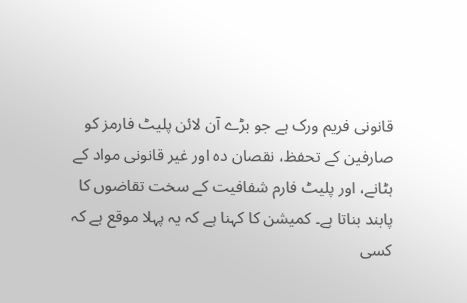قانونی فریم ورک ہے جو بڑے آن لائن پلیٹ فارمز کو صارفین کے تحفظ، نقصان دہ اور غیر قانونی مواد کے ہٹانے، اور پلیٹ فارم شفافیت کے سخت تقاضوں کا پابند بناتا ہے۔ کمیشن کا کہنا ہے کہ یہ پہلا موقع ہے کہ کسی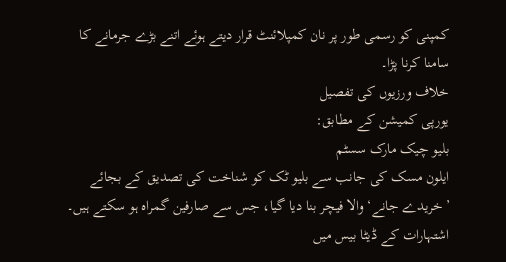کمپنی کو رسمی طور پر نان کمپلائنٹ قرار دیتے ہوئے اتنے بڑے جرمانے کا سامنا کرنا پڑا۔
خلاف ورزیوں کی تفصیل
یورپی کمیشن کے مطابق:
بلیو چیک مارک سسٹم
ایلون مسک کی جانب سے بلیو ٹک کو شناخت کی تصدیق کے بجائے ’خریدے جانے‘ والا فیچر بنا دیا گیا، جس سے صارفین گمراہ ہو سکتے ہیں۔
اشتہارات کے ڈیٹا بیس میں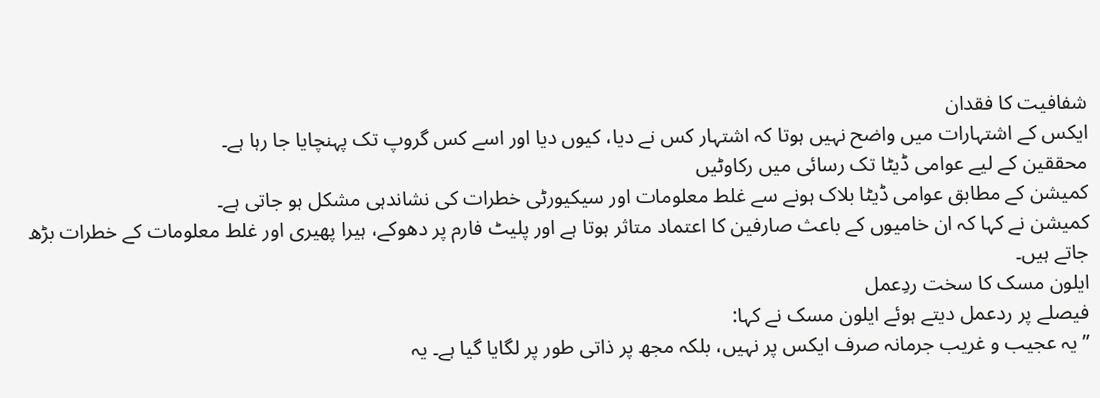شفافیت کا فقدان
ایکس کے اشتہارات میں واضح نہیں ہوتا کہ اشتہار کس نے دیا، کیوں دیا اور اسے کس گروپ تک پہنچایا جا رہا ہے۔
محققین کے لیے عوامی ڈیٹا تک رسائی میں رکاوٹیں
کمیشن کے مطابق عوامی ڈیٹا بلاک ہونے سے غلط معلومات اور سیکیورٹی خطرات کی نشاندہی مشکل ہو جاتی ہے۔
کمیشن نے کہا کہ ان خامیوں کے باعث صارفین کا اعتماد متاثر ہوتا ہے اور پلیٹ فارم پر دھوکے، ہیرا پھیری اور غلط معلومات کے خطرات بڑھ جاتے ہیں۔
ایلون مسک کا سخت ردِعمل
فیصلے پر ردعمل دیتے ہوئے ایلون مسک نے کہا:
”یہ عجیب و غریب جرمانہ صرف ایکس پر نہیں، بلکہ مجھ پر ذاتی طور پر لگایا گیا ہے۔ یہ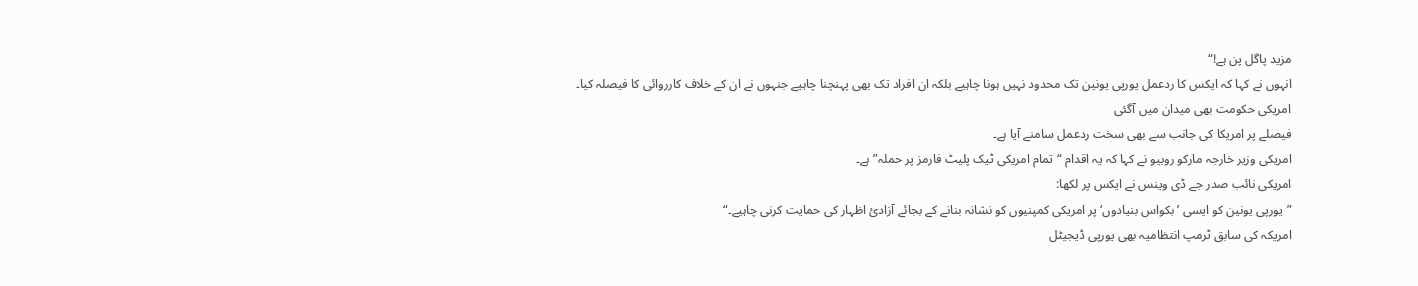مزید پاگل پن ہے!“
انہوں نے کہا کہ ایکس کا ردعمل یورپی یونین تک محدود نہیں ہونا چاہیے بلکہ ان افراد تک بھی پہنچنا چاہیے جنہوں نے ان کے خلاف کارروائی کا فیصلہ کیا۔
امریکی حکومت بھی میدان میں آگئی
فیصلے پر امریکا کی جانب سے بھی سخت ردعمل سامنے آیا ہے۔
امریکی وزیر خارجہ مارکو روبیو نے کہا کہ یہ اقدام “تمام امریکی ٹیک پلیٹ فارمز پر حملہ” ہے۔
امریکی نائب صدر جے ڈی وینس نے ایکس پر لکھا:
”یورپی یونین کو ایسی ’بکواس بنیادوں‘ پر امریکی کمپنیوں کو نشانہ بنانے کے بجائے آزادیٔ اظہار کی حمایت کرنی چاہیے۔“
امریکہ کی سابق ٹرمپ انتظامیہ بھی یورپی ڈیجیٹل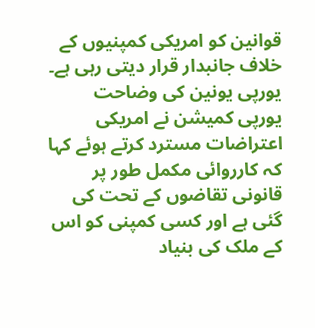قوانین کو امریکی کمپنیوں کے خلاف جانبدار قرار دیتی رہی ہے۔
یورپی یونین کی وضاحت
یورپی کمیشن نے امریکی اعتراضات مسترد کرتے ہوئے کہا کہ کارروائی مکمل طور پر قانونی تقاضوں کے تحت کی گئی ہے اور کسی کمپنی کو اس کے ملک کی بنیاد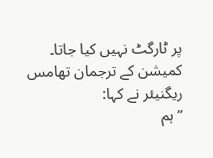پر ٹارگٹ نہیں کیا جاتا۔
کمیشن کے ترجمان تھامس ریگنیئر نے کہا:
”ہم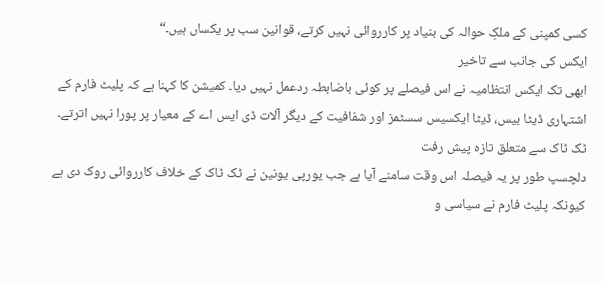کسی کمپنی کے ملکِ حوالہ کی بنیاد پر کارروائی نہیں کرتے، قوانین سب پر یکساں ہیں۔“
ایکس کی جانب سے تاخیر
ابھی تک ایکس انتظامیہ نے اس فیصلے پر کوئی باضابطہ ردعمل نہیں دیا۔ کمیشن کا کہنا ہے کہ پلیٹ فارم کے اشتہاری ڈیٹا بیس، ڈیٹا ایکسیس سسٹمز اور شفافیت کے دیگر آلات ڈی ایس اے کے معیار پر پورا نہیں اترتے۔
ٹک ٹاک سے متعلق تازہ پیش رفت
دلچسپ طور پر یہ فیصلہ اس وقت سامنے آیا ہے جب یورپی یونین نے ٹک ٹاک کے خلاف کارروائی روک دی ہے کیونکہ پلیٹ فارم نے سیاسی و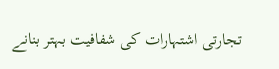تجارتی اشتہارات کی شفافیت بہتر بنانے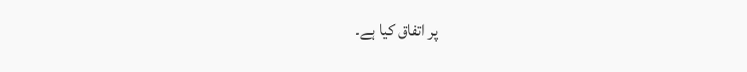پر اتفاق کیا ہے۔